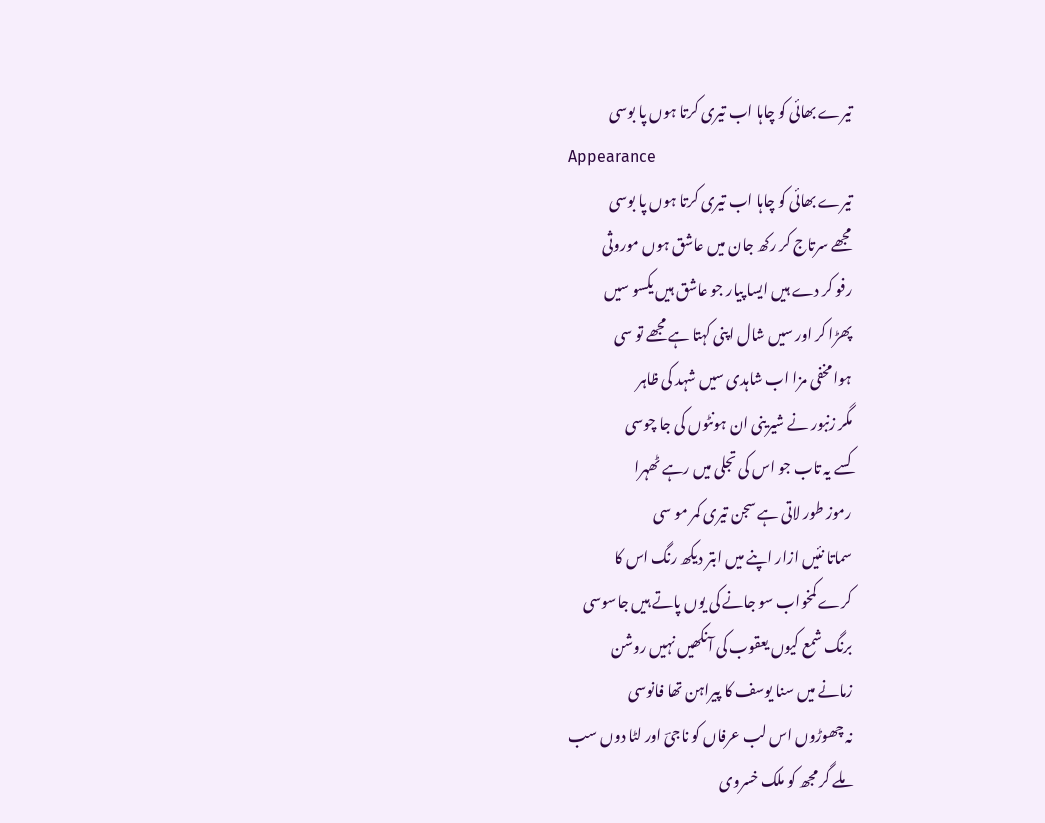تیرے بھائی کو چاہا اب تیری کرتا ہوں پا بوسی
Appearance
تیرے بھائی کو چاہا اب تیری کرتا ہوں پا بوسی
مجھے سرتاج کر رکھ جان میں عاشق ہوں موروثی
رفو کر دے ہیں ایسا پیار جو عاشق ہیں یکسو سیں
پھڑا کر اور سیں شال اپنی کہتا ہے مجھے تو سی
ہوا مخفی مزا اب شاہدی سیں شہد کی ظاہر
مگر زنبور نے شیرینی ان ہونٹوں کی جا چوسی
کسے یہ تاب جو اس کی تجلی میں رہے ٹھہرا
رموز طور لاتی ہے سجن تیری کمر مو سی
سماتا نئیں ازار اپنے میں ابتر دیکھ رنگ اس کا
کرے کمخواب سو جانے کی یوں پاتے ہیں جاسوسی
برنگ شمع کیوں یعقوب کی آنکھیں نہیں روشن
زمانے میں سنا یوسف کا پیراہن تھا فانوسی
نہ چھوڑوں اس لب عرفاں کو ناجیؔ اور لٹا دوں سب
ملے گر مجھ کو ملک خسروی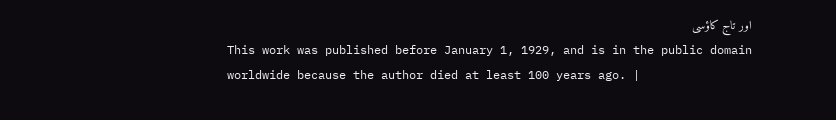اور تاج کاؤسی
This work was published before January 1, 1929, and is in the public domain worldwide because the author died at least 100 years ago. |